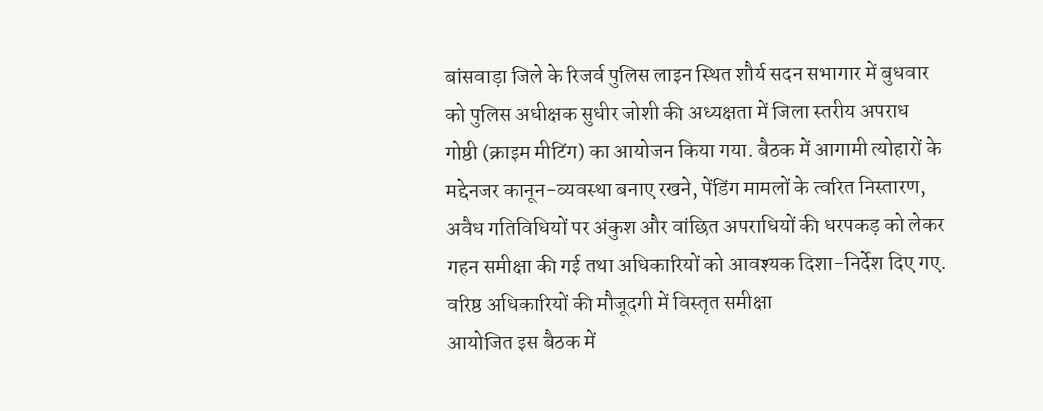बांसवाड़ा जिले के रिजर्व पुलिस लाइन स्थित शौर्य सदन सभागार में बुधवार को पुलिस अधीक्षक सुधीर जोशी की अध्यक्षता में जिला स्तरीय अपराध गोष्ठी (क्राइम मीटिंग) का आयोजन किया गया. बैठक में आगामी त्योहारों के मद्देनजर कानून-व्यवस्था बनाए रखने, पेंडिंग मामलों के त्वरित निस्तारण, अवैध गतिविधियों पर अंकुश और वांछित अपराधियों की धरपकड़ को लेकर गहन समीक्षा की गई तथा अधिकारियों को आवश्यक दिशा-निर्देश दिए गए.
वरिष्ठ अधिकारियों की मौजूदगी में विस्तृत समीक्षा
आयोजित इस बैठक में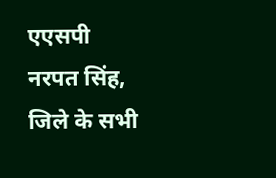एएसपी नरपत सिंह, जिले के सभी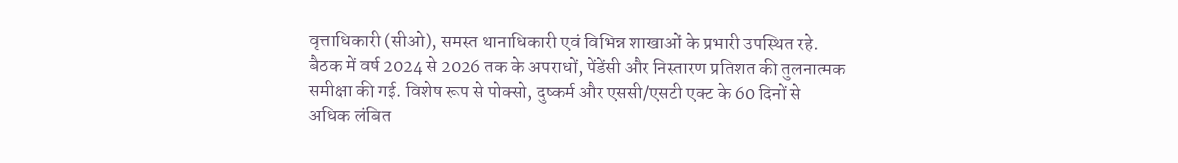वृत्ताधिकारी (सीओ), समस्त थानाधिकारी एवं विभिन्न शाखाओं के प्रभारी उपस्थित रहे. बैठक में वर्ष 2024 से 2026 तक के अपराधों, पेंडेंसी और निस्तारण प्रतिशत की तुलनात्मक समीक्षा की गई. विशेष रूप से पोक्सो, दुष्कर्म और एससी/एसटी एक्ट के 60 दिनों से अधिक लंबित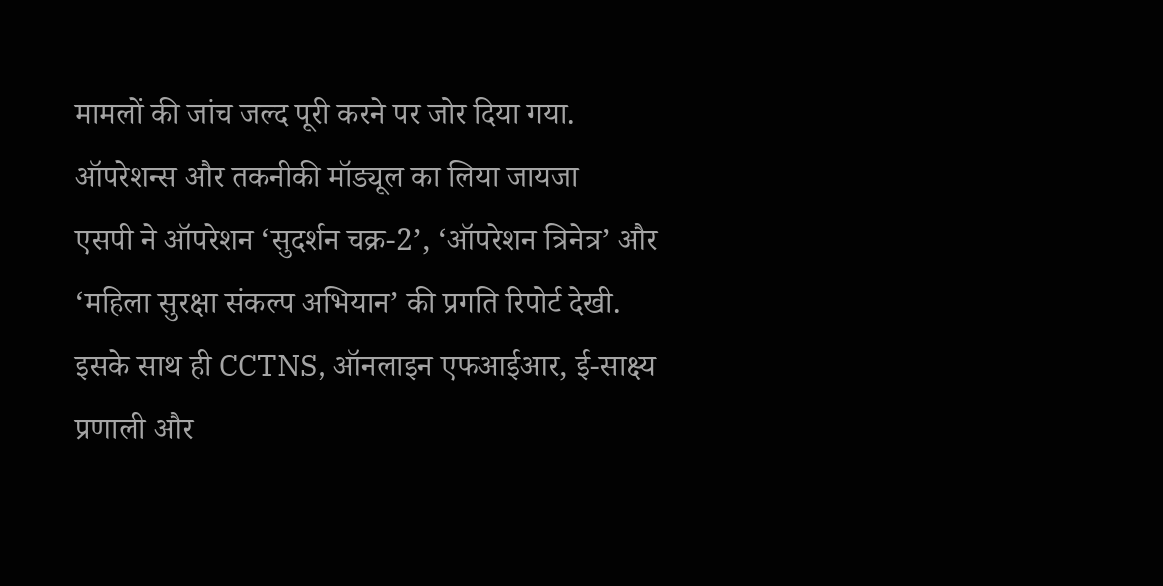मामलों की जांच जल्द पूरी करने पर जोर दिया गया.
ऑपरेशन्स और तकनीकी मॉड्यूल का लिया जायजा
एसपी ने ऑपरेशन ‘सुदर्शन चक्र-2’, ‘ऑपरेशन त्रिनेत्र’ और ‘महिला सुरक्षा संकल्प अभियान’ की प्रगति रिपोर्ट देखी. इसके साथ ही CCTNS, ऑनलाइन एफआईआर, ई-साक्ष्य प्रणाली और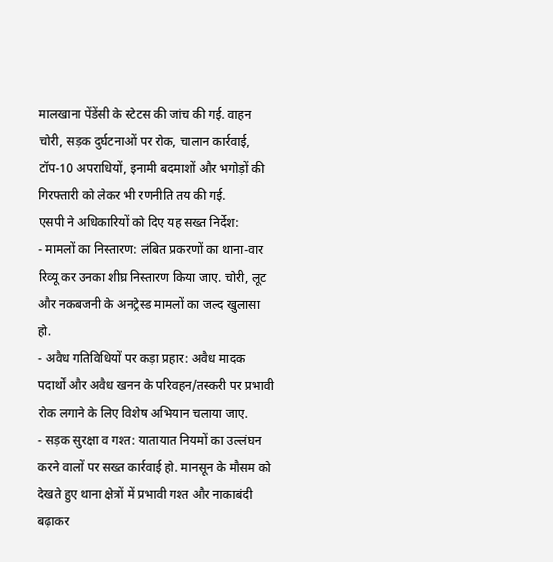मालखाना पेंडेंसी के स्टेटस की जांच की गई. वाहन चोरी, सड़क दुर्घटनाओं पर रोक, चालान कार्रवाई, टॉप-10 अपराधियों, इनामी बदमाशों और भगोड़ों की गिरफ्तारी को लेकर भी रणनीति तय की गई.
एसपी ने अधिकारियों को दिए यह सख्त निर्देश:
- मामलों का निस्तारण: लंबित प्रकरणों का थाना-वार रिव्यू कर उनका शीघ्र निस्तारण किया जाए. चोरी, लूट और नकबजनी के अनट्रेस्ड मामलों का जल्द खुलासा हो.
- अवैध गतिविधियों पर कड़ा प्रहार: अवैध मादक पदार्थों और अवैध खनन के परिवहन/तस्करी पर प्रभावी रोक लगाने के लिए विशेष अभियान चलाया जाए.
- सड़क सुरक्षा व गश्त: यातायात नियमों का उल्लंघन करने वालों पर सख्त कार्रवाई हो. मानसून के मौसम को देखते हुए थाना क्षेत्रों में प्रभावी गश्त और नाकाबंदी बढ़ाकर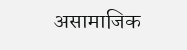असामाजिक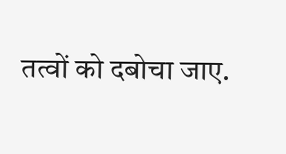तत्वों को दबोचा जाए.